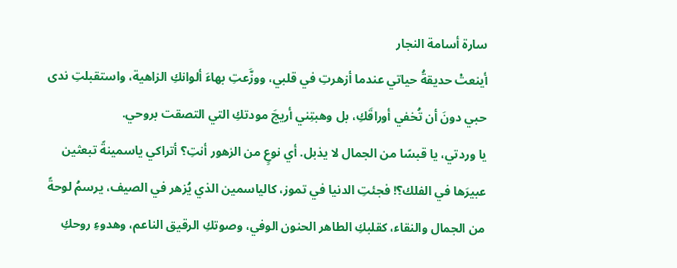سارة أسامة النجار
أينعتْ حديقةُ حياتي عندما أزهرتِ في قلبي، ووزَّعتِ بهاءَ ألوانكِ الزاهية، واستقبلتِ ندى حبي دونَ أن تُخفي أوراقَكِ، بل وهبتِني أريجَ مودتكِ التي التصقت بروحي.
يا وردتي، يا قبسًا من الجمال لا يذبل. أي نوعٍ من الزهور أنتِ؟ أتراكي ياسمينةً تبعثين عبيرَها في الفلك؟! فجئتِ الدنيا في تموز، كالياسمين الذي يُزهر في الصيف، يرسمُ لوحةً من الجمال والنقاء، كقلبكِ الطاهر الحنون الوفي، وصوتكِ الرقيق الناعم، وهدوءِ روحكِ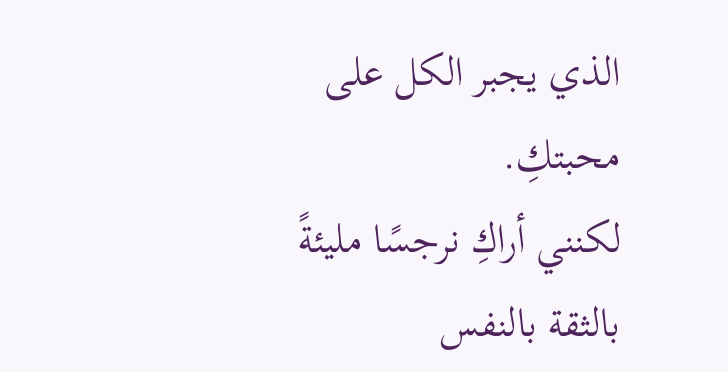الذي يجبر الكل على محبتكِ.
لكنني أراكِ نرجسًا مليئةً بالثقة بالنفس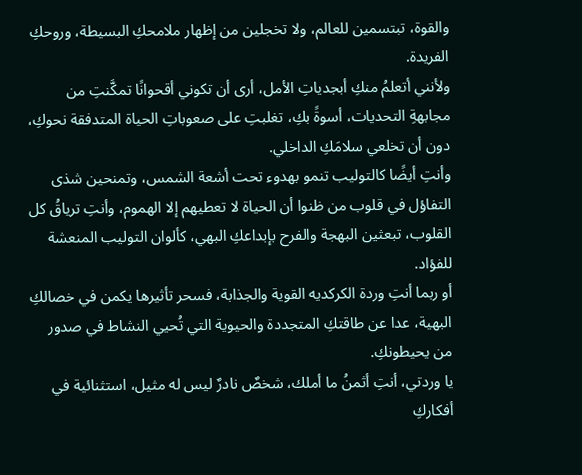والقوة، تبتسمين للعالم، ولا تخجلين من إظهار ملامحكِ البسيطة، وروحكِ الفريدة.
ولأنني أتعلمُ منكِ أبجدياتِ الأمل، أرى أن تكوني أقحوانًا تمكَّنتِ من مجابهةِ التحديات، أسوةً بكِ، تغلبتِ على صعوباتِ الحياة المتدفقة نحوكِ، دون أن تخلعي سلامَكِ الداخلي.
وأنتِ أيضًا كالتوليب تنمو بهدوء تحت أشعة الشمس، وتمنحين شذى التفاؤل في قلوب من ظنوا أن الحياة لا تعطيهم إلا الهموم، وأنتِ ترياقُ كل القلوب، تبعثين البهجة والفرح بإبداعكِ البهي، كألوان التوليب المنعشة للفؤاد.
أو ربما أنتِ وردة الكركديه القوية والجذابة، فسحر تأثيرها يكمن في خصالكِ البهية، عدا عن طاقتكِ المتجددة والحيوية التي تُحيي النشاط في صدور من يحيطونكِ.
يا وردتي، أنتِ أثمنُ ما أملك، شخصٌ نادرٌ ليس له مثيل، استثنائية في أفكاركِ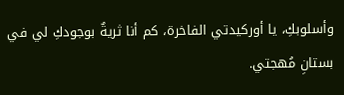وأسلوبكِ، يا أوركيدتي الفاخرة، كم أنا ثريةٌ بوجودكِ لي في بستانِ مُهجتي.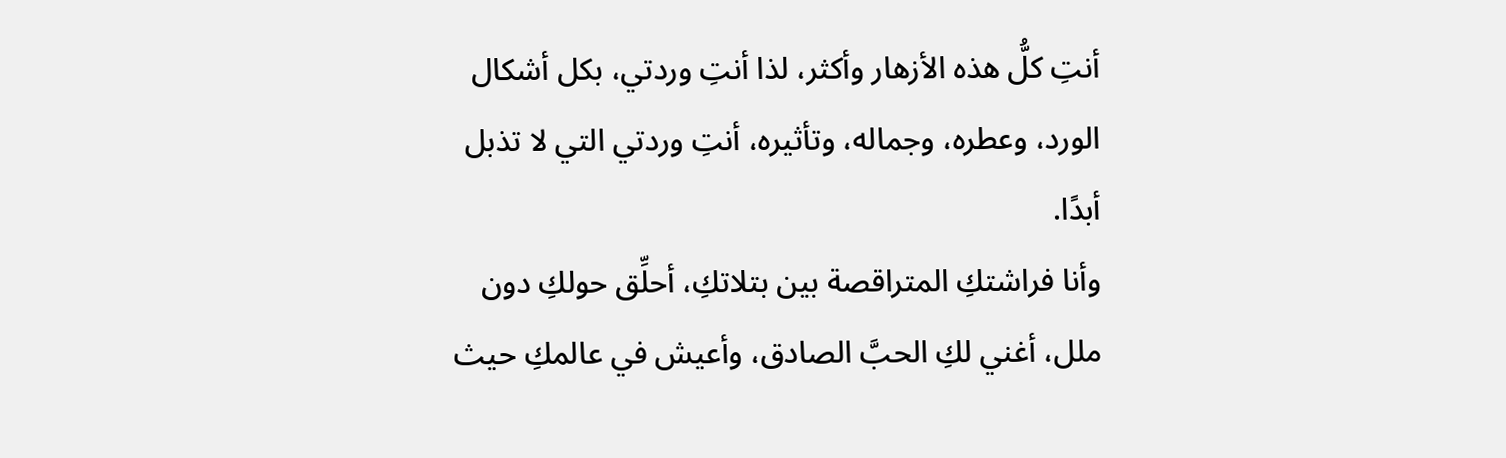أنتِ كلُّ هذه الأزهار وأكثر، لذا أنتِ وردتي، بكل أشكال الورد، وعطره، وجماله، وتأثيره، أنتِ وردتي التي لا تذبل أبدًا.
وأنا فراشتكِ المتراقصة بين بتلاتكِ، أحلِّق حولكِ دون ملل، أغني لكِ الحبَّ الصادق، وأعيش في عالمكِ حيث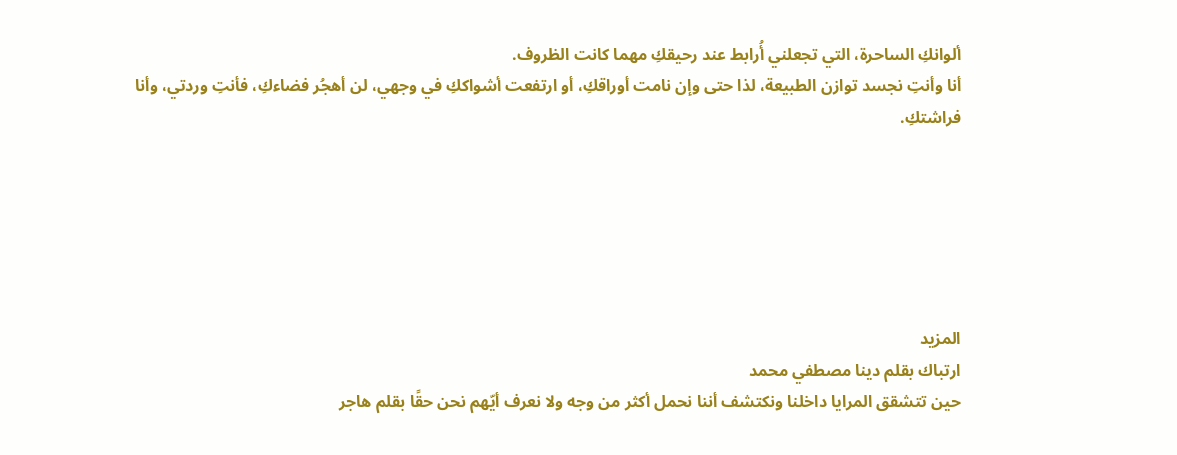ألوانكِ الساحرة، التي تجعلني أُرابط عند رحيقكِ مهما كانت الظروف.
أنا وأنتِ نجسد توازن الطبيعة، لذا حتى وإن نامت أوراقكِ، أو ارتفعت أشواككِ في وجهي، لن أهجُر فضاءكِ، فأنتِ وردتي، وأنا فراشتكِ.






المزيد
ارتباك بقلم دينا مصطفي محمد
حين تتشقق المرايا داخلنا ونكتشف أننا نحمل أكثر من وجه ولا نعرف أيّهم نحن حقًا بقلم هاجر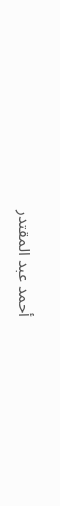أحمد عبد المقتدر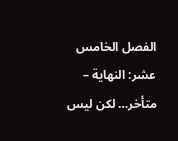الفصل الخامس عشر: النهاية – متأخر… لكن ليس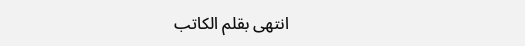انتهى بقلم الكاتب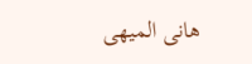هانى الميهى